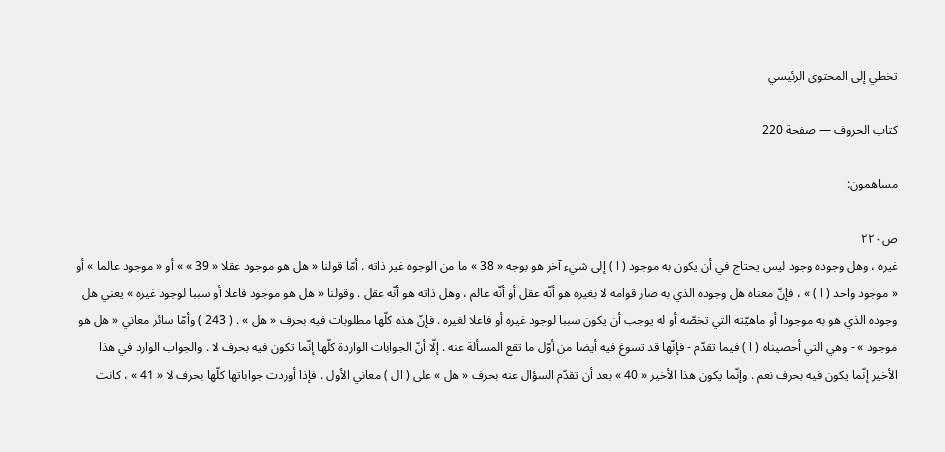تخطي إلى المحتوى الرئيسي

كتاب الحروف — صفحة 220

مساهمون:

ص٢٢٠
غيره ، وهل وجوده وجود ليس يحتاج في أن يكون به موجود ( ا ) إلى شيء آخر هو بوجه « 38 » ما من الوجوه غير ذاته . أمّا قولنا « هل هو موجود عقلا « 39 » » أو « موجود عالما » أو « موجود واحد ( ا ) » ، فإنّ معناه هل وجوده الذي به صار قوامه لا بغيره هو أنّه عقل أو أنّه عالم ، وهل ذاته هو أنّه عقل . وقولنا « هل هو موجود فاعلا أو سببا لوجود غيره » يعني هل وجوده الذي هو به موجودا أو ماهيّته التي تخصّه أو له يوجب أن يكون سببا لوجود غيره أو فاعلا لغيره . فإنّ هذه كلّها مطلوبات فيه بحرف « هل » . ( 243 ) وأمّا سائر معاني « هل هو موجود » - وهي التي أحصيناه ( ا ) فيما تقدّم - فإنّها قد تسوغ فيه أيضا من أوّل ما تقع المسألة عنه . إلّا أنّ الجوابات الواردة كلّها إنّما تكون فيه بحرف لا . والجواب الوارد في هذا الأخير إنّما يكون فيه بحرف نعم . وإنّما يكون هذا الأخير « 40 » بعد أن تقدّم السؤال عنه بحرف « هل » على ( ال ) معاني الأول . فإذا أوردت جواباتها كلّها بحرف لا « 41 » ، كانت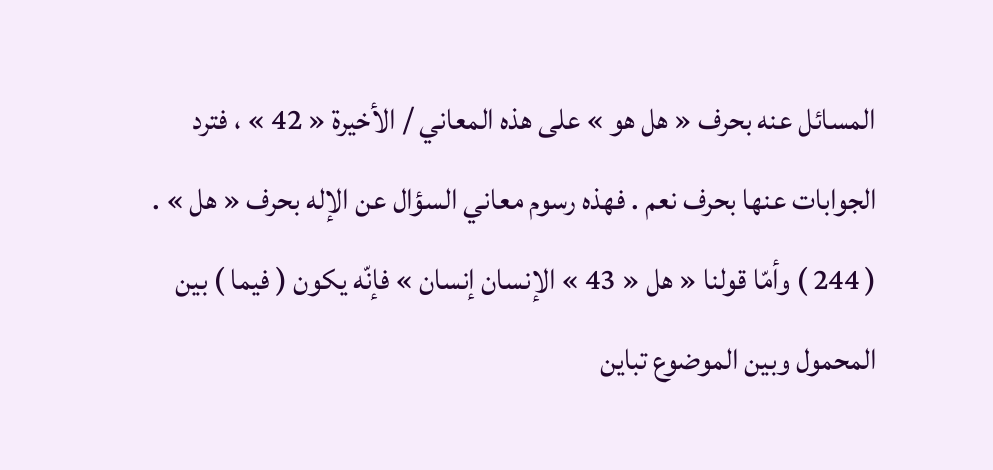المسائل عنه بحرف « هل هو » على هذه المعاني / الأخيرة « 42 » ، فترد الجوابات عنها بحرف نعم . فهذه رسوم معاني السؤال عن الإله بحرف « هل » . ( 244 ) وأمّا قولنا « هل « 43 » الإنسان إنسان » فإنّه يكون ( فيما ) بين المحمول وبين الموضوع تباين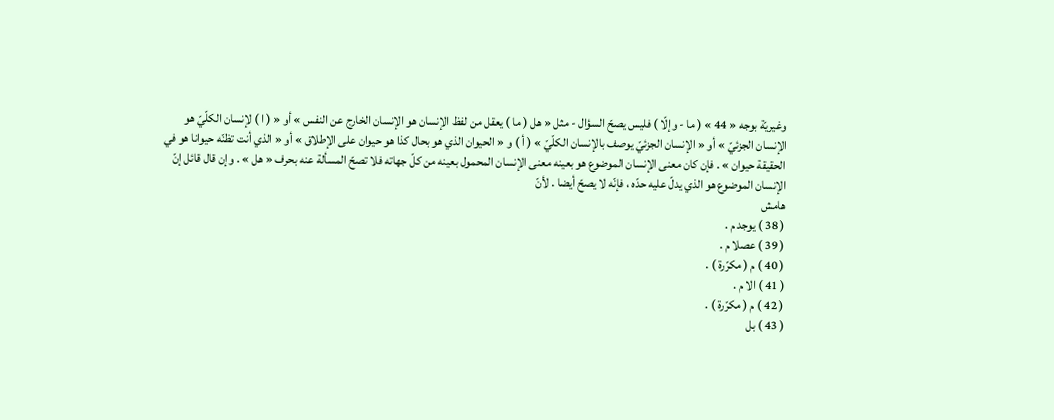وغيريّة بوجه « 44 » ( ما - وإلّا ) فليس يصحّ السؤال - مثل « هل ( ما ) يعقل من لفظ الإنسان هو الإنسان الخارج عن النفس » أو « ( ا ) لإنسان الكلّيّ هو الإنسان الجزئيّ » أو « الإنسان الجزئيّ يوصف بالإنسان الكلّيّ » ( أ ) و « الحيوان الذي هو بحال كذا هو حيوان على الإطلاق » أو « الذي أنت تظنّه حيوانا هو في الحقيقة حيوان » . فإن كان معنى الإنسان الموضوع هو بعينه معنى الإنسان المحمول بعينه من كلّ جهاته فلا تصحّ المسألة عنه بحرف « هل » . وإن قال قائل إنّ الإنسان الموضوع هو الذي يدلّ عليه حدّه ، فإنّه لا يصحّ أيضا . لأنّ
هامش
( 38 ) يوجد م .
( 39 ) عصلا م .
( 40 ) م ( مكرّرة ) .
( 41 ) الا م .
( 42 ) م ( مكرّرة ) .
( 43 ) بل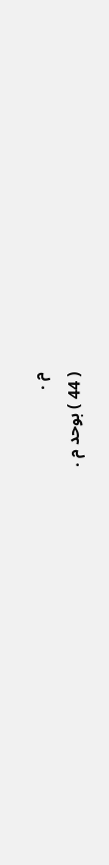م .
( 44 ) بوحد م .